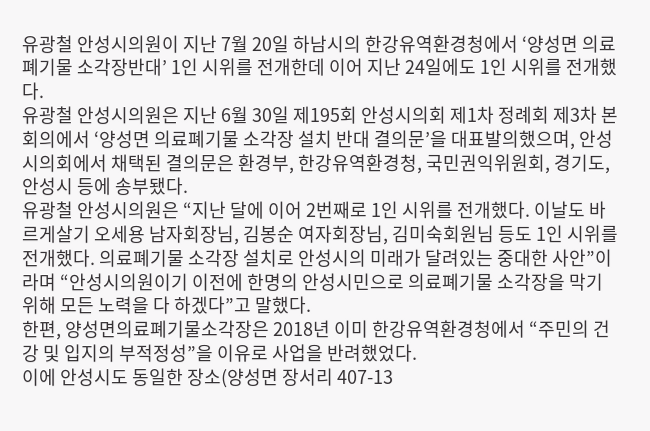유광철 안성시의원이 지난 7월 20일 하남시의 한강유역환경청에서 ‘양성면 의료폐기물 소각장반대’ 1인 시위를 전개한데 이어 지난 24일에도 1인 시위를 전개했다.
유광철 안성시의원은 지난 6월 30일 제195회 안성시의회 제1차 정례회 제3차 본회의에서 ‘양성면 의료폐기물 소각장 설치 반대 결의문’을 대표발의했으며, 안성시의회에서 채택된 결의문은 환경부, 한강유역환경청, 국민권익위원회, 경기도, 안성시 등에 송부됐다.
유광철 안성시의원은 “지난 달에 이어 2번째로 1인 시위를 전개했다. 이날도 바르게살기 오세용 남자회장님, 김봉순 여자회장님, 김미숙회원님 등도 1인 시위를 전개했다. 의료폐기물 소각장 설치로 안성시의 미래가 달려있는 중대한 사안”이라며 “안성시의원이기 이전에 한명의 안성시민으로 의료폐기물 소각장을 막기 위해 모든 노력을 다 하겠다”고 말했다.
한편, 양성면의료폐기물소각장은 2018년 이미 한강유역환경청에서 “주민의 건강 및 입지의 부적정성”을 이유로 사업을 반려했었다.
이에 안성시도 동일한 장소(양성면 장서리 407-13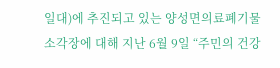일대)에 추진되고 있는 양성면의료폐기물소각장에 대해 지난 6월 9일 “주민의 건강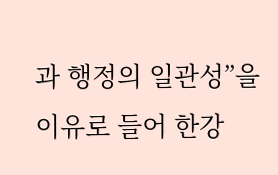과 행정의 일관성”을 이유로 들어 한강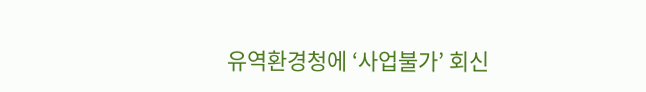유역환경청에 ‘사업불가’ 회신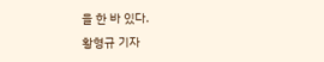을 한 바 있다.
황형규 기자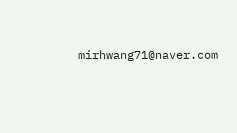mirhwang71@naver.com